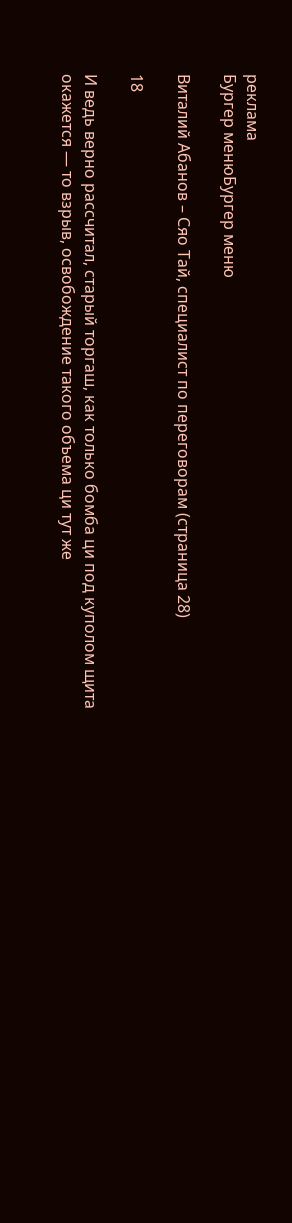реклама
Бургер менюБургер меню

Виталий Абанов – Сяо Тай, специалист по переговорам (страница 28)

18

И ведь верно рассчитал, старый торгаш, как только бомба ци под куполом щита окажется — то взрыв, освобождение такого объема ци тут же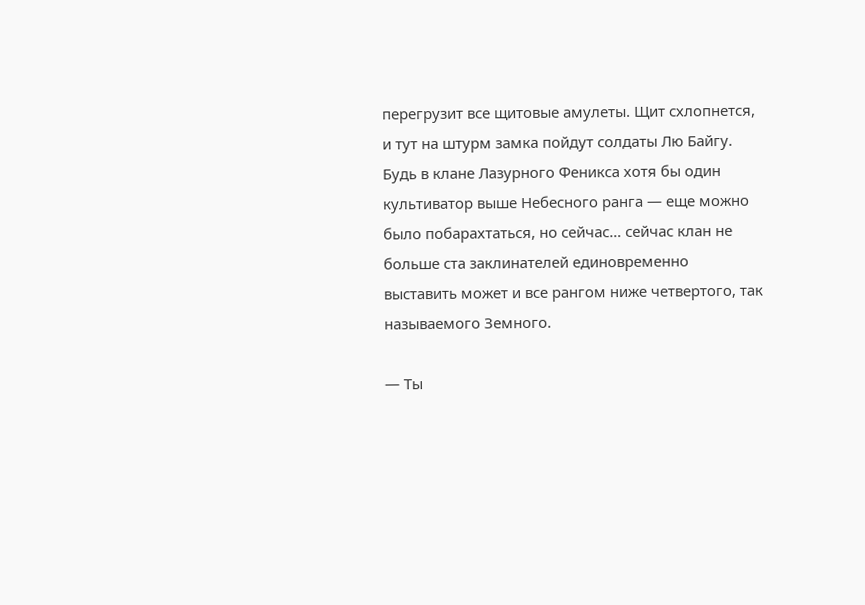перегрузит все щитовые амулеты. Щит схлопнется, и тут на штурм замка пойдут солдаты Лю Байгу. Будь в клане Лазурного Феникса хотя бы один культиватор выше Небесного ранга — еще можно было побарахтаться, но сейчас… сейчас клан не больше ста заклинателей единовременно выставить может и все рангом ниже четвертого, так называемого Земного.

— Ты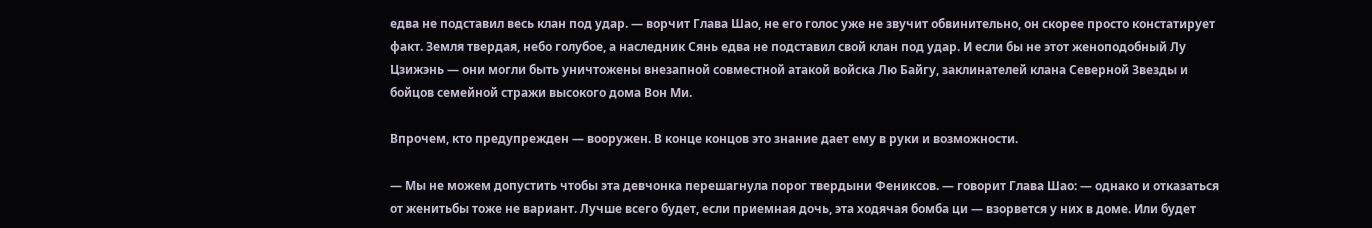едва не подставил весь клан под удар. — ворчит Глава Шао, не его голос уже не звучит обвинительно, он скорее просто констатирует факт. Земля твердая, небо голубое, а наследник Сянь едва не подставил свой клан под удар. И если бы не этот женоподобный Лу Цзижэнь — они могли быть уничтожены внезапной совместной атакой войска Лю Байгу, заклинателей клана Северной Звезды и бойцов семейной стражи высокого дома Вон Ми.

Впрочем, кто предупрежден — вооружен. В конце концов это знание дает ему в руки и возможности.

— Мы не можем допустить чтобы эта девчонка перешагнула порог твердыни Фениксов. — говорит Глава Шао: — однако и отказаться от женитьбы тоже не вариант. Лучше всего будет, если приемная дочь, эта ходячая бомба ци — взорвется у них в доме. Или будет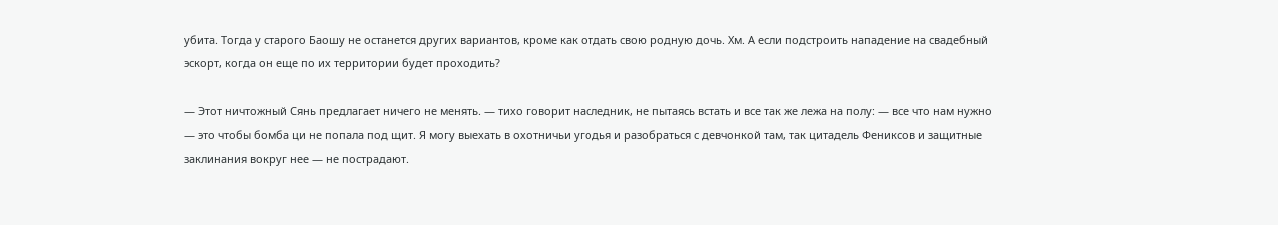убита. Тогда у старого Баошу не останется других вариантов, кроме как отдать свою родную дочь. Хм. А если подстроить нападение на свадебный эскорт, когда он еще по их территории будет проходить?

— Этот ничтожный Сянь предлагает ничего не менять. — тихо говорит наследник, не пытаясь встать и все так же лежа на полу: — все что нам нужно — это чтобы бомба ци не попала под щит. Я могу выехать в охотничьи угодья и разобраться с девчонкой там, так цитадель Фениксов и защитные заклинания вокруг нее — не пострадают.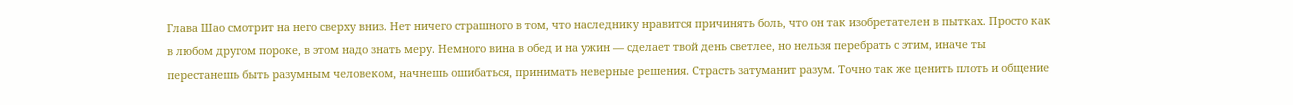Глава Шао смотрит на него сверху вниз. Нет ничего страшного в том, что наследнику нравится причинять боль, что он так изобретателен в пытках. Просто как в любом другом пороке, в этом надо знать меру. Немного вина в обед и на ужин — сделает твой день светлее, но нельзя перебрать с этим, иначе ты перестанешь быть разумным человеком, начнешь ошибаться, принимать неверные решения. Страсть затуманит разум. Точно так же ценить плоть и общение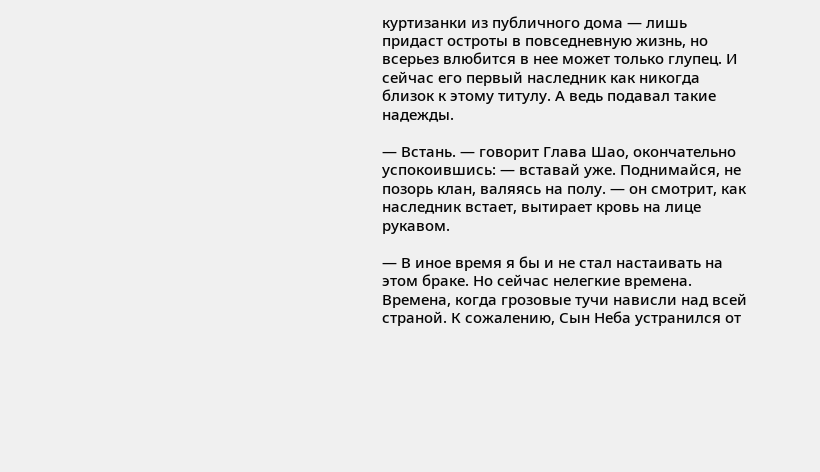куртизанки из публичного дома — лишь придаст остроты в повседневную жизнь, но всерьез влюбится в нее может только глупец. И сейчас его первый наследник как никогда близок к этому титулу. А ведь подавал такие надежды.

— Встань. — говорит Глава Шао, окончательно успокоившись: — вставай уже. Поднимайся, не позорь клан, валяясь на полу. — он смотрит, как наследник встает, вытирает кровь на лице рукавом.

— В иное время я бы и не стал настаивать на этом браке. Но сейчас нелегкие времена. Времена, когда грозовые тучи нависли над всей страной. К сожалению, Сын Неба устранился от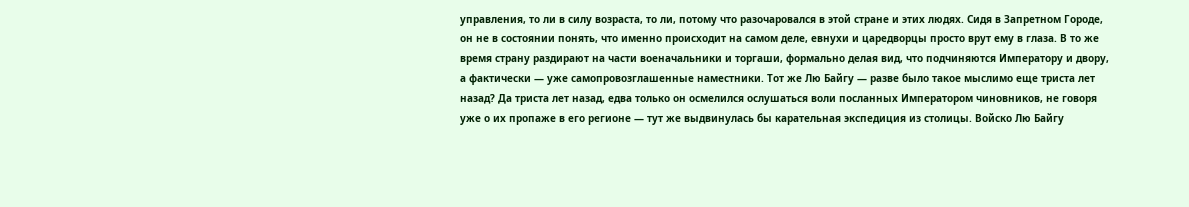управления, то ли в силу возраста, то ли, потому что разочаровался в этой стране и этих людях. Сидя в Запретном Городе, он не в состоянии понять, что именно происходит на самом деле, евнухи и царедворцы просто врут ему в глаза. В то же время страну раздирают на части военачальники и торгаши, формально делая вид, что подчиняются Императору и двору, а фактически — уже самопровозглашенные наместники. Тот же Лю Байгу — разве было такое мыслимо еще триста лет назад? Да триста лет назад, едва только он осмелился ослушаться воли посланных Императором чиновников, не говоря уже о их пропаже в его регионе — тут же выдвинулась бы карательная экспедиция из столицы. Войско Лю Байгу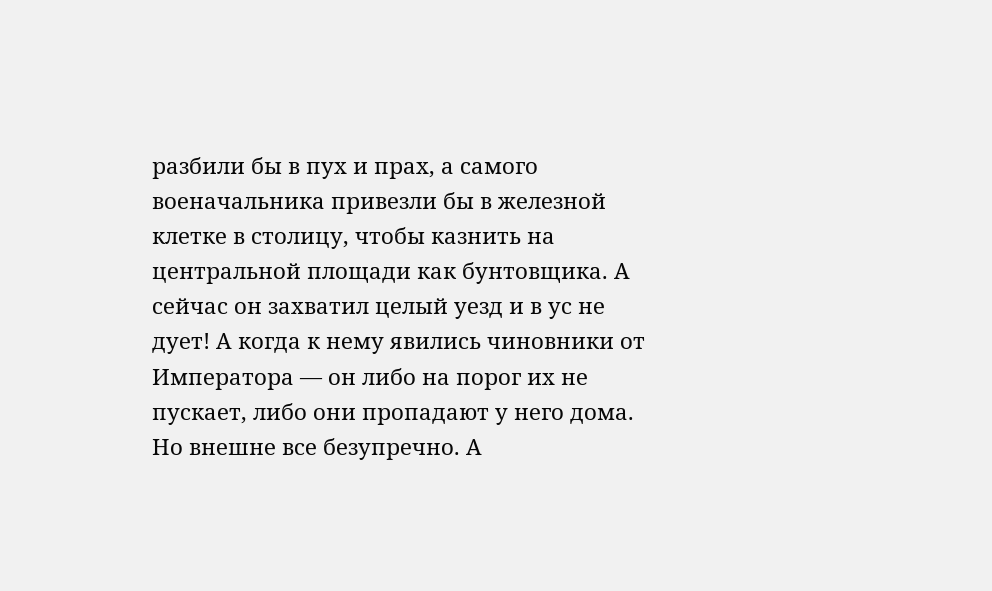разбили бы в пух и прах, а самого военачальника привезли бы в железной клетке в столицу, чтобы казнить на центральной площади как бунтовщика. А сейчас он захватил целый уезд и в ус не дует! А когда к нему явились чиновники от Императора — он либо на порог их не пускает, либо они пропадают у него дома. Но внешне все безупречно. А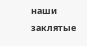наши заклятые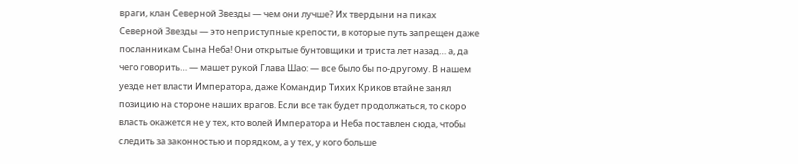враги, клан Северной Звезды — чем они лучше? Их твердыни на пиках Северной Звезды — это неприступные крепости, в которые путь запрещен даже посланникам Сына Неба! Они открытые бунтовщики и триста лет назад… а, да чего говорить… — машет рукой Глава Шао: — все было бы по-другому. В нашем уезде нет власти Императора, даже Командир Тихих Криков втайне занял позицию на стороне наших врагов. Если все так будет продолжаться, то скоро власть окажется не у тех, кто волей Императора и Неба поставлен сюда, чтобы следить за законностью и порядком, а у тех, у кого больше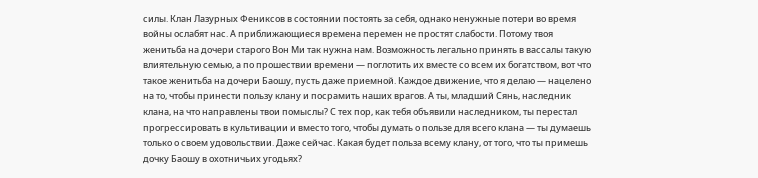силы. Клан Лазурных Фениксов в состоянии постоять за себя, однако ненужные потери во время войны ослабят нас. А приближающиеся времена перемен не простят слабости. Потому твоя женитьба на дочери старого Вон Ми так нужна нам. Возможность легально принять в вассалы такую влиятельную семью, а по прошествии времени — поглотить их вместе со всем их богатством, вот что такое женитьба на дочери Баошу, пусть даже приемной. Каждое движение, что я делаю — нацелено на то, чтобы принести пользу клану и посрамить наших врагов. А ты, младший Сянь, наследник клана, на что направлены твои помыслы? С тех пор, как тебя объявили наследником, ты перестал прогрессировать в культивации и вместо того, чтобы думать о пользе для всего клана — ты думаешь только о своем удовольствии. Даже сейчас. Какая будет польза всему клану, от того, что ты примешь дочку Баошу в охотничьих угодьях?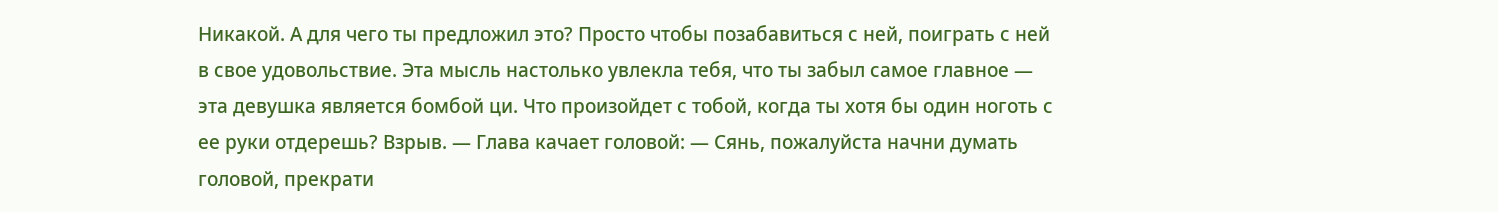Никакой. А для чего ты предложил это? Просто чтобы позабавиться с ней, поиграть с ней в свое удовольствие. Эта мысль настолько увлекла тебя, что ты забыл самое главное — эта девушка является бомбой ци. Что произойдет с тобой, когда ты хотя бы один ноготь с ее руки отдерешь? Взрыв. — Глава качает головой: — Сянь, пожалуйста начни думать головой, прекрати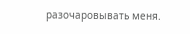разочаровывать меня.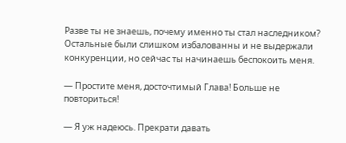Разве ты не знаешь, почему именно ты стал наследником? Остальные были слишком избалованны и не выдержали конкуренции, но сейчас ты начинаешь беспокоить меня.

— Простите меня, досточтимый Глава! Больше не повториться!

— Я уж надеюсь. Прекрати давать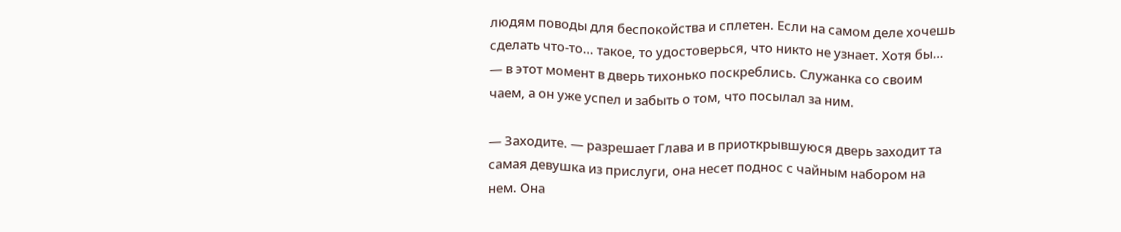людям поводы для беспокойства и сплетен. Если на самом деле хочешь сделать что-то… такое, то удостоверься, что никто не узнает. Хотя бы… — в этот момент в дверь тихонько поскреблись. Служанка со своим чаем, а он уже успел и забыть о том, что посылал за ним.

— Заходите. — разрешает Глава и в приоткрывшуюся дверь заходит та самая девушка из прислуги, она несет поднос с чайным набором на нем. Она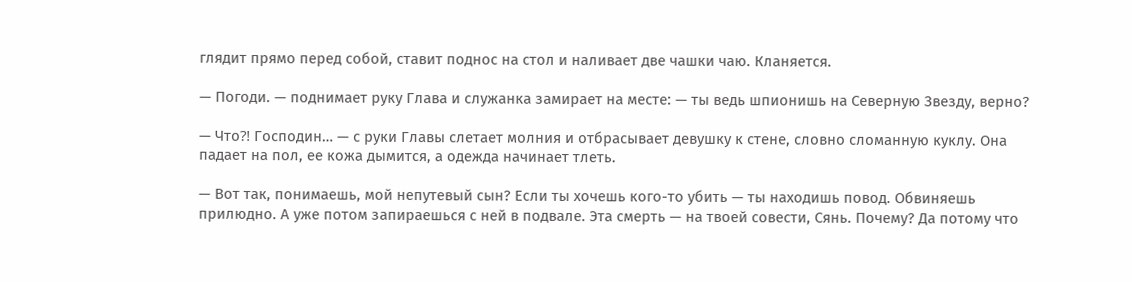глядит прямо перед собой, ставит поднос на стол и наливает две чашки чаю. Кланяется.

— Погоди. — поднимает руку Глава и служанка замирает на месте: — ты ведь шпионишь на Северную Звезду, верно?

— Что⁈ Господин… — с руки Главы слетает молния и отбрасывает девушку к стене, словно сломанную куклу. Она падает на пол, ее кожа дымится, а одежда начинает тлеть.

— Вот так, понимаешь, мой непутевый сын? Если ты хочешь кого-то убить — ты находишь повод. Обвиняешь прилюдно. А уже потом запираешься с ней в подвале. Эта смерть — на твоей совести, Сянь. Почему? Да потому что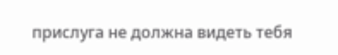прислуга не должна видеть тебя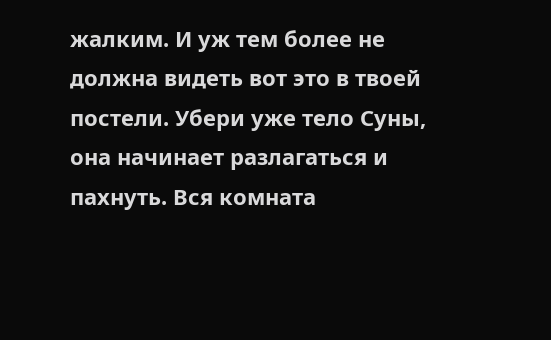жалким. И уж тем более не должна видеть вот это в твоей постели. Убери уже тело Суны, она начинает разлагаться и пахнуть. Вся комната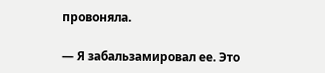провоняла.

— Я забальзамировал ее. Это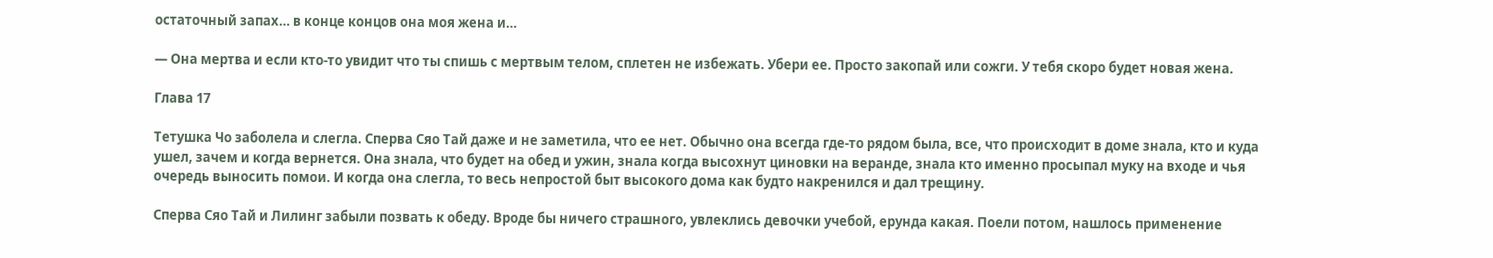остаточный запах… в конце концов она моя жена и…

— Она мертва и если кто-то увидит что ты спишь с мертвым телом, сплетен не избежать. Убери ее. Просто закопай или сожги. У тебя скоро будет новая жена.

Глава 17

Тетушка Чо заболела и слегла. Сперва Сяо Тай даже и не заметила, что ее нет. Обычно она всегда где-то рядом была, все, что происходит в доме знала, кто и куда ушел, зачем и когда вернется. Она знала, что будет на обед и ужин, знала когда высохнут циновки на веранде, знала кто именно просыпал муку на входе и чья очередь выносить помои. И когда она слегла, то весь непростой быт высокого дома как будто накренился и дал трещину.

Сперва Сяо Тай и Лилинг забыли позвать к обеду. Вроде бы ничего страшного, увлеклись девочки учебой, ерунда какая. Поели потом, нашлось применение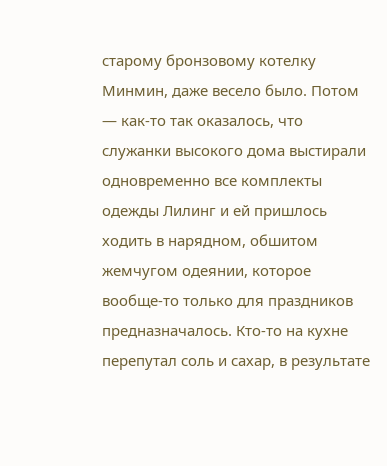старому бронзовому котелку Минмин, даже весело было. Потом — как-то так оказалось, что служанки высокого дома выстирали одновременно все комплекты одежды Лилинг и ей пришлось ходить в нарядном, обшитом жемчугом одеянии, которое вообще-то только для праздников предназначалось. Кто-то на кухне перепутал соль и сахар, в результате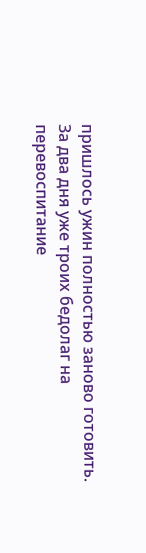пришлось ужин полностью заново готовить. За два дня уже троих бедолаг на перевоспитание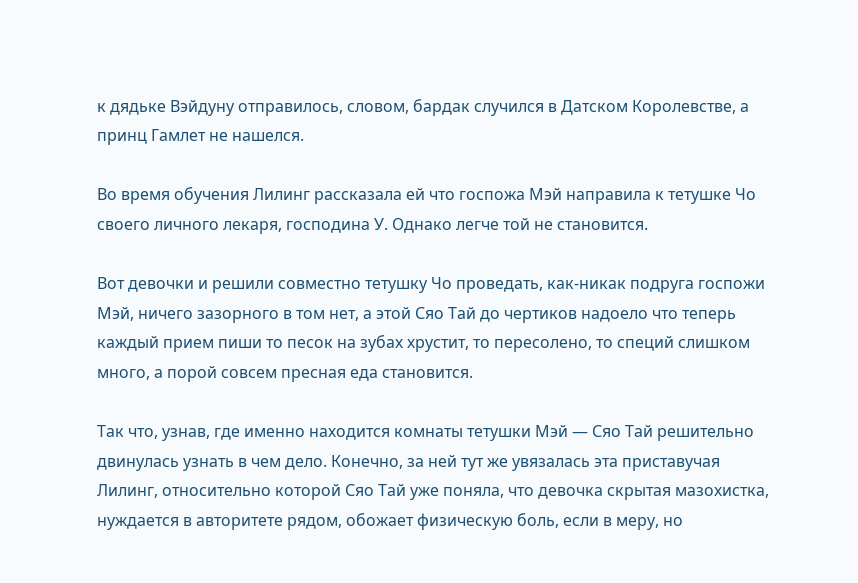к дядьке Вэйдуну отправилось, словом, бардак случился в Датском Королевстве, а принц Гамлет не нашелся.

Во время обучения Лилинг рассказала ей что госпожа Мэй направила к тетушке Чо своего личного лекаря, господина У. Однако легче той не становится.

Вот девочки и решили совместно тетушку Чо проведать, как-никак подруга госпожи Мэй, ничего зазорного в том нет, а этой Сяо Тай до чертиков надоело что теперь каждый прием пиши то песок на зубах хрустит, то пересолено, то специй слишком много, а порой совсем пресная еда становится.

Так что, узнав, где именно находится комнаты тетушки Мэй — Сяо Тай решительно двинулась узнать в чем дело. Конечно, за ней тут же увязалась эта приставучая Лилинг, относительно которой Сяо Тай уже поняла, что девочка скрытая мазохистка, нуждается в авторитете рядом, обожает физическую боль, если в меру, но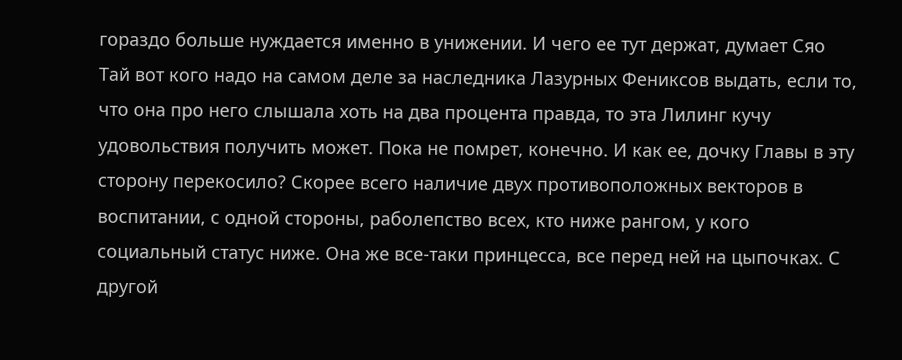гораздо больше нуждается именно в унижении. И чего ее тут держат, думает Сяо Тай вот кого надо на самом деле за наследника Лазурных Фениксов выдать, если то, что она про него слышала хоть на два процента правда, то эта Лилинг кучу удовольствия получить может. Пока не помрет, конечно. И как ее, дочку Главы в эту сторону перекосило? Скорее всего наличие двух противоположных векторов в воспитании, с одной стороны, раболепство всех, кто ниже рангом, у кого социальный статус ниже. Она же все-таки принцесса, все перед ней на цыпочках. С другой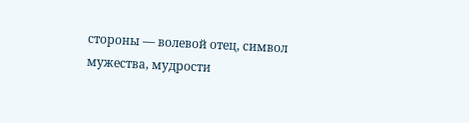стороны — волевой отец, символ мужества, мудрости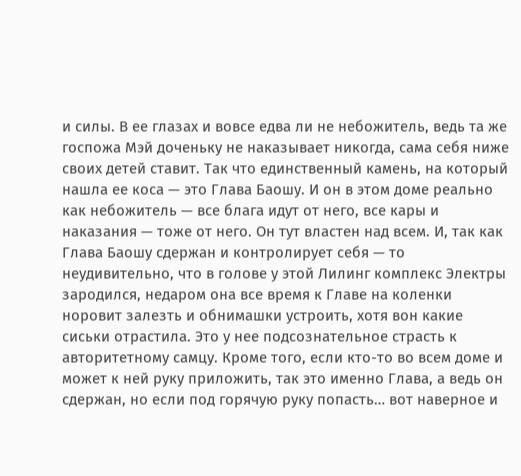и силы. В ее глазах и вовсе едва ли не небожитель, ведь та же госпожа Мэй доченьку не наказывает никогда, сама себя ниже своих детей ставит. Так что единственный камень, на который нашла ее коса — это Глава Баошу. И он в этом доме реально как небожитель — все блага идут от него, все кары и наказания — тоже от него. Он тут властен над всем. И, так как Глава Баошу сдержан и контролирует себя — то неудивительно, что в голове у этой Лилинг комплекс Электры зародился, недаром она все время к Главе на коленки норовит залезть и обнимашки устроить, хотя вон какие сиськи отрастила. Это у нее подсознательное страсть к авторитетному самцу. Кроме того, если кто-то во всем доме и может к ней руку приложить, так это именно Глава, а ведь он сдержан, но если под горячую руку попасть… вот наверное и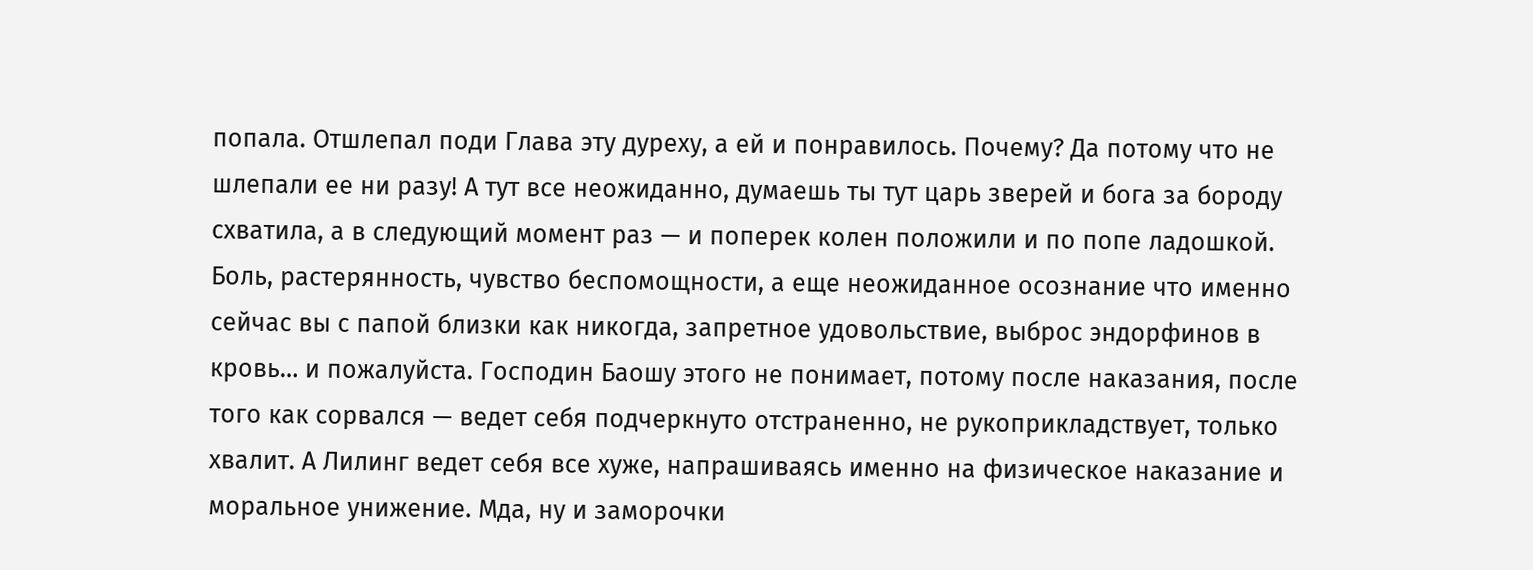попала. Отшлепал поди Глава эту дуреху, а ей и понравилось. Почему? Да потому что не шлепали ее ни разу! А тут все неожиданно, думаешь ты тут царь зверей и бога за бороду схватила, а в следующий момент раз — и поперек колен положили и по попе ладошкой. Боль, растерянность, чувство беспомощности, а еще неожиданное осознание что именно сейчас вы с папой близки как никогда, запретное удовольствие, выброс эндорфинов в кровь… и пожалуйста. Господин Баошу этого не понимает, потому после наказания, после того как сорвался — ведет себя подчеркнуто отстраненно, не рукоприкладствует, только хвалит. А Лилинг ведет себя все хуже, напрашиваясь именно на физическое наказание и моральное унижение. Мда, ну и заморочки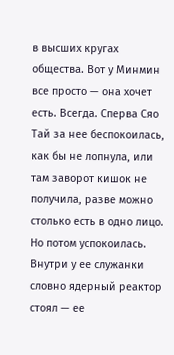в высших кругах общества. Вот у Минмин все просто — она хочет есть. Всегда. Сперва Сяо Тай за нее беспокоилась, как бы не лопнула, или там заворот кишок не получила, разве можно столько есть в одно лицо. Но потом успокоилась. Внутри у ее служанки словно ядерный реактор стоял — ее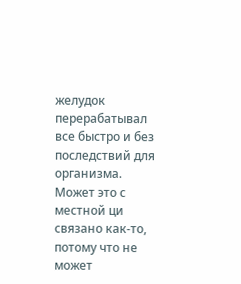желудок перерабатывал все быстро и без последствий для организма. Может это с местной ци связано как-то, потому что не может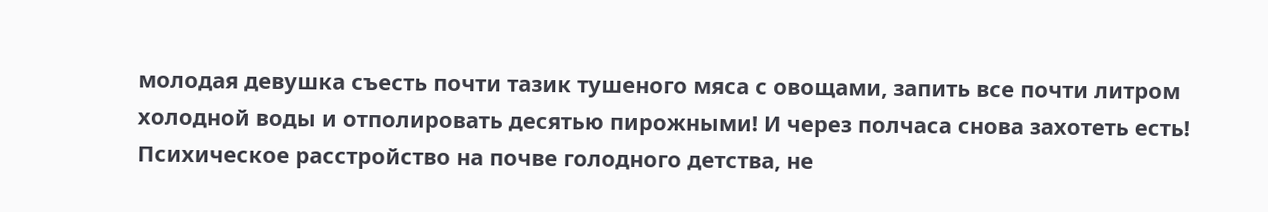молодая девушка съесть почти тазик тушеного мяса с овощами, запить все почти литром холодной воды и отполировать десятью пирожными! И через полчаса снова захотеть есть! Психическое расстройство на почве голодного детства, не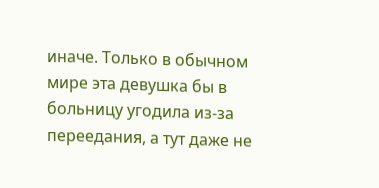иначе. Только в обычном мире эта девушка бы в больницу угодила из-за переедания, а тут даже не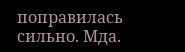поправилась сильно. Мда.